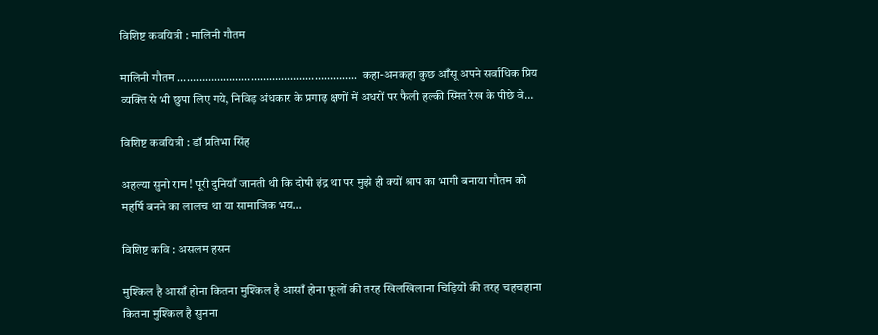विशिष्ट कवयित्री : मालिनी गौतम

मालिनी गौतम …………………………………………………..  कहा-अनकहा कुछ आँसू अपने सर्वाधिक प्रिय व्यक्ति से भी छुपा लिए गये, निविड़ अंधकार के प्रगाढ़ क्षणों में अधरों पर फैली हल्की स्मित रेख के पीछे वे…

विशिष्ट कवयित्री : डॉ प्रतिभा सिंह

अहल्या सुनो राम ! पूरी दुनियाँ जानती थी कि दोषी इंद्र था पर मुझे ही क्यों श्राप का भागी बनाया गौतम को महर्षि बनने का लालच था या सामाजिक भय…

विशिष्ट कवि : असलम हसन

मुश्किल है आसाँ होना कितना मुश्किल है आसाँ होना फूलों की तरह खिलखिलाना चिड़ियों की तरह चहचहाना कितना मुश्किल है सुनना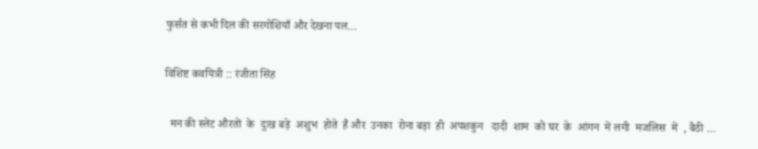फुर्सत से कभी दिल की सरगोशियाँ और देखना पल…

विशिष्ट कवयित्री :: रंजीता सिंह

  मन की स्लेट औरतों  के  दुःख बड़े  अशुभ  होते  हैं और  उनका  रोना बड़ा  ही  अपशकुन   दादी  शाम  को घर  के  आंगन  में लगी  मजलिस  में  , बैठी …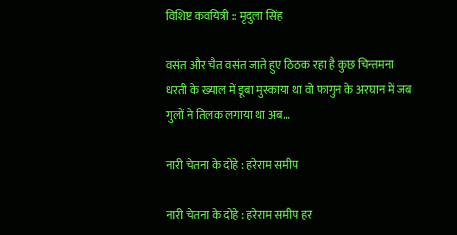विशिष्ट कवयित्री :: मृदुला सिंह

वसंत और चैत वसंत जाते हुए ठिठक रहा है कुछ चिन्तमना धरती के ख्याल में डूबा मुस्काया था वो फागुन के अरघान में जब गुलों ने तिलक लगाया था अब…

नारी चेतना के दोहे : हरेराम समीप

नारी चेतना के दोहे : हरेराम समीप हर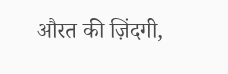औरत की ज़िंदगी,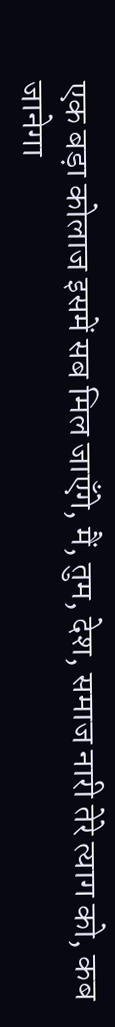एक बड़ा कोलाज इसमें सब मिल जाएँगे, मैं, तुम, देश, समाज नारी तेरे त्याग को, कब जानेगा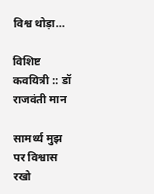विश्व थोड़ा…

विशिष्ट कवयित्री :: डॉ राजवंती मान

सामर्थ्य मुझ पर विश्वास रखो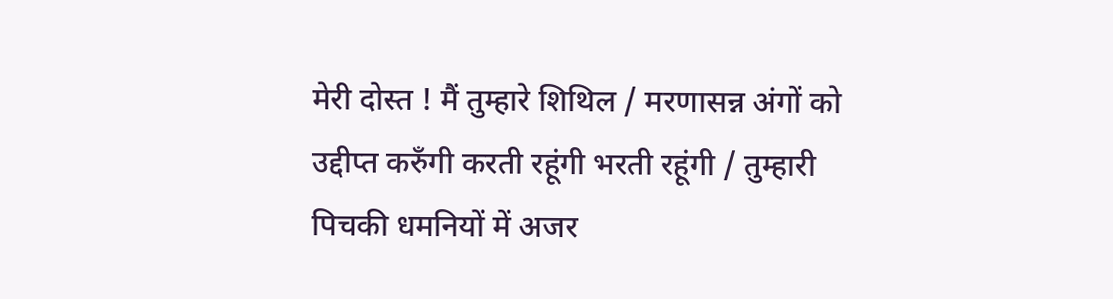मेरी दोस्त ! मैं तुम्हारे शिथिल / मरणासन्न अंगों को उद्दीप्त करुँगी करती रहूंगी भरती रहूंगी / तुम्हारी पिचकी धमनियों में अजर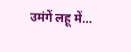उमंगें लहू में…